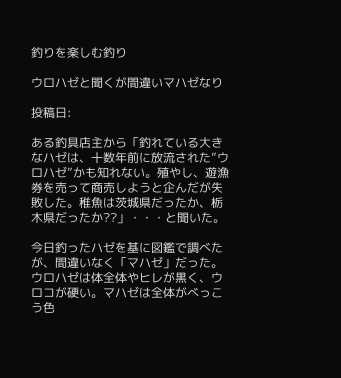釣りを楽しむ釣り

ウロハゼと聞くが間違いマハゼなり

投稿日:

ある釣具店主から「釣れている大きなハゼは、十数年前に放流された”ウロハゼ”かも知れない。殖やし、遊漁券を売って商売しようと企んだが失敗した。稚魚は茨城県だったか、栃木県だったか??」・・・と聞いた。

今日釣ったハゼを基に図鑑で調べたが、間違いなく「マハゼ」だった。ウロハゼは体全体やヒレが黒く、ウロコが硬い。マハゼは全体がべっこう色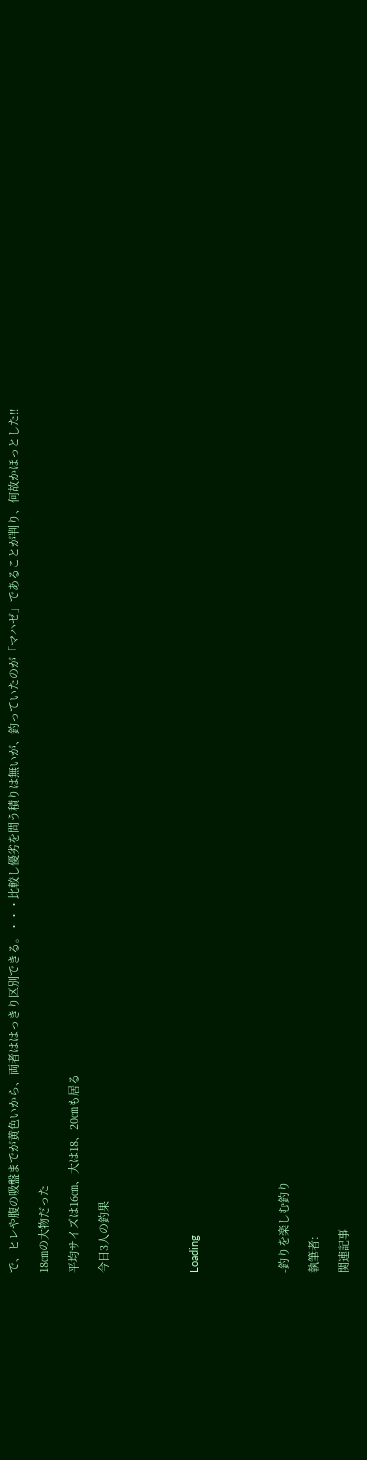で、ヒレや腹の吸盤までが黄色いから、両者ははっきり区別できる。・・・比較し優劣を問う積りは無いが、釣っていたのが「マハゼ」であることが判り、何故かほっとした!!

18㎝の大物だった

平均サイズは16㎝、大は18、20㎝も居る

今日3人の釣果





Loading





-釣りを楽しむ釣り

執筆者:

関連記事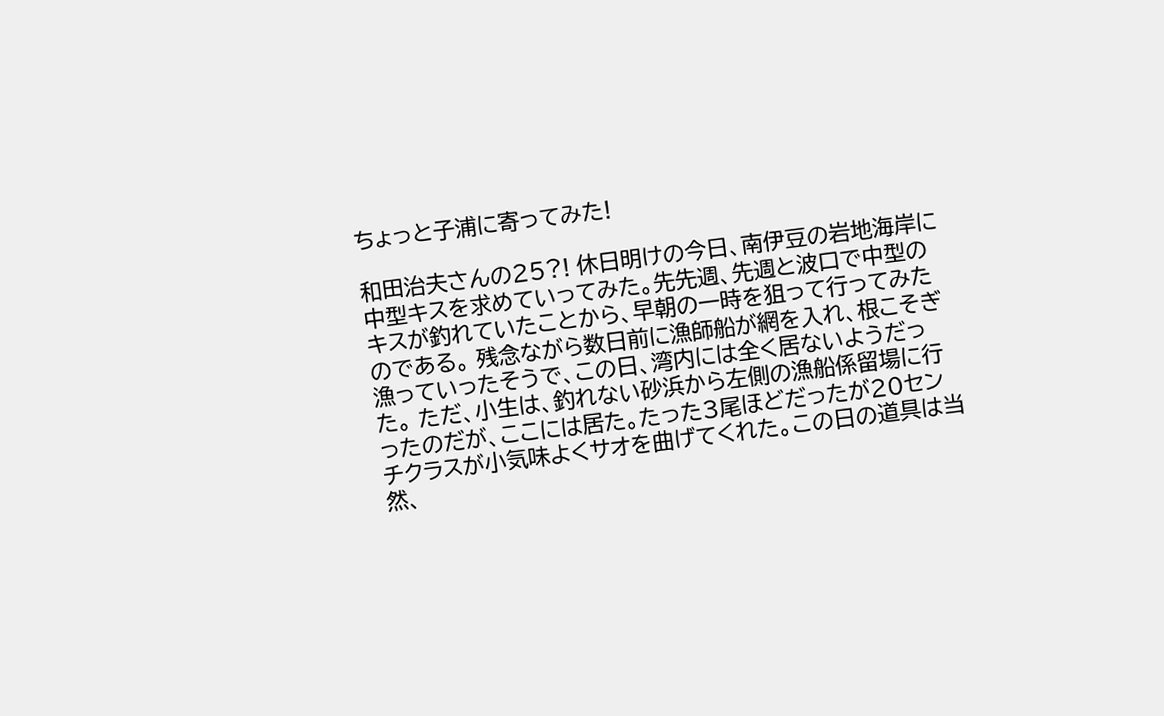ちょっと子浦に寄ってみた!

和田治夫さんの25?! 休日明けの今日、南伊豆の岩地海岸に中型キスを求めていってみた。先先週、先週と波口で中型のキスが釣れていたことから、早朝の一時を狙って行ってみたのである。 残念ながら数日前に漁師船が網を入れ、根こそぎ漁っていったそうで、この日、湾内には全く居ないようだった。 ただ、小生は、釣れない砂浜から左側の漁船係留場に行ったのだが、ここには居た。たった3尾ほどだったが20センチクラスが小気味よくサオを曲げてくれた。この日の道具は当然、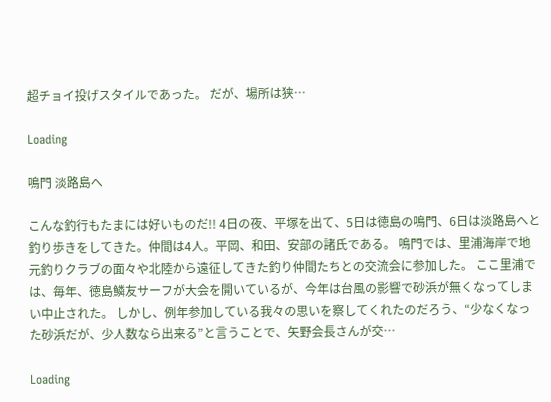超チョイ投げスタイルであった。 だが、場所は狭…

Loading

鳴門 淡路島へ

こんな釣行もたまには好いものだ!! 4日の夜、平塚を出て、5日は徳島の鳴門、6日は淡路島へと釣り歩きをしてきた。仲間は4人。平岡、和田、安部の諸氏である。 鳴門では、里浦海岸で地元釣りクラブの面々や北陸から遠征してきた釣り仲間たちとの交流会に参加した。 ここ里浦では、毎年、徳島鱗友サーフが大会を開いているが、今年は台風の影響で砂浜が無くなってしまい中止された。 しかし、例年参加している我々の思いを察してくれたのだろう、“少なくなった砂浜だが、少人数なら出来る”と言うことで、矢野会長さんが交…

Loading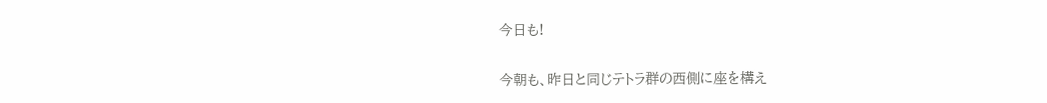今日も!

今朝も、昨日と同じテトラ群の西側に座を構え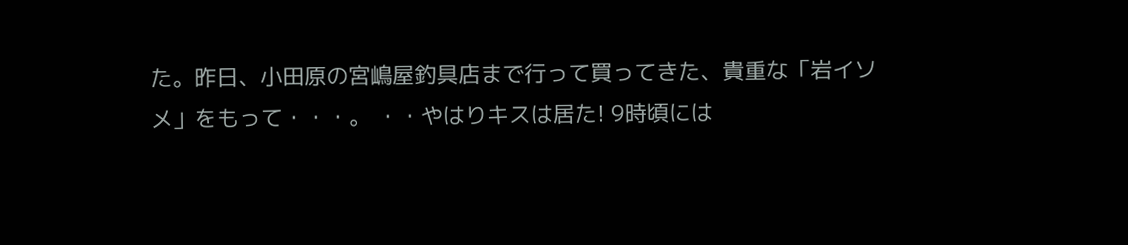た。昨日、小田原の宮嶋屋釣具店まで行って買ってきた、貴重な「岩イソメ」をもって・・・。 ・・やはりキスは居た! 9時頃には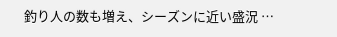釣り人の数も増え、シーズンに近い盛況 …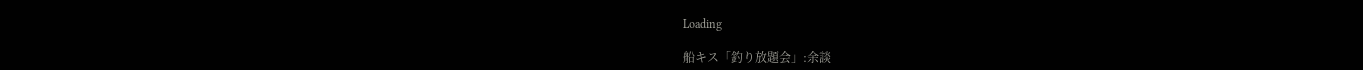Loading

船キス「釣り放題会」:余談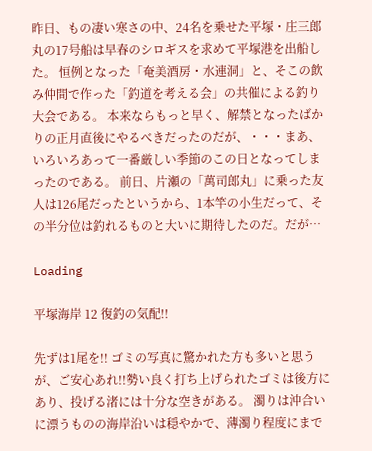昨日、もの凄い寒さの中、24名を乗せた平塚・庄三郎丸の17号船は早春のシロギスを求めて平塚港を出船した。 恒例となった「奄美酒房・水連洞」と、そこの飲み仲間で作った「釣道を考える会」の共催による釣り大会である。 本来ならもっと早く、解禁となったばかりの正月直後にやるべきだったのだが、・・・まあ、いろいろあって一番厳しい季節のこの日となってしまったのである。 前日、片瀬の「萬司郎丸」に乗った友人は126尾だったというから、1本竿の小生だって、その半分位は釣れるものと大いに期待したのだ。だが…

Loading

平塚海岸 12 復釣の気配!!

先ずは1尾を!! ゴミの写真に驚かれた方も多いと思うが、ご安心あれ!!勢い良く打ち上げられたゴミは後方にあり、投げる渚には十分な空きがある。 濁りは沖合いに漂うものの海岸沿いは穏やかで、薄濁り程度にまで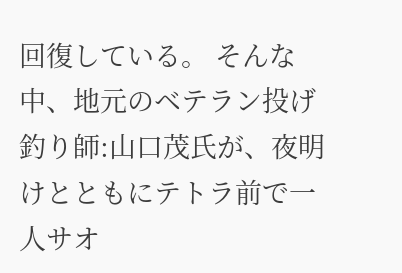回復している。 そんな中、地元のベテラン投げ釣り師:山口茂氏が、夜明けとともにテトラ前で一人サオ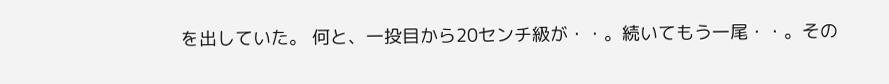を出していた。 何と、一投目から20センチ級が・・。続いてもう一尾・・。その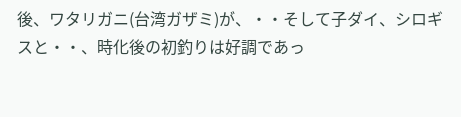後、ワタリガニ(台湾ガザミ)が、・・そして子ダイ、シロギスと・・、時化後の初釣りは好調であっ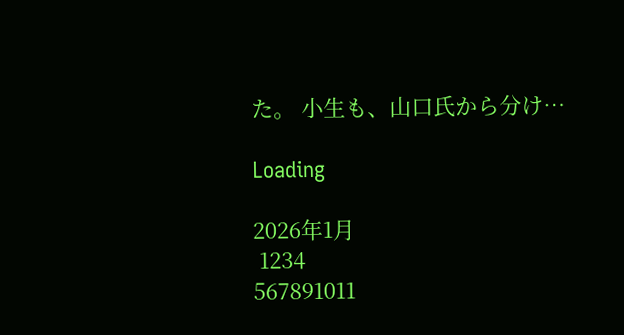た。 小生も、山口氏から分け…

Loading

2026年1月
 1234
567891011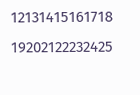12131415161718
19202122232425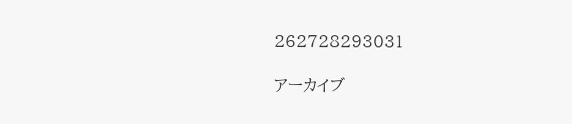262728293031

アーカイブ